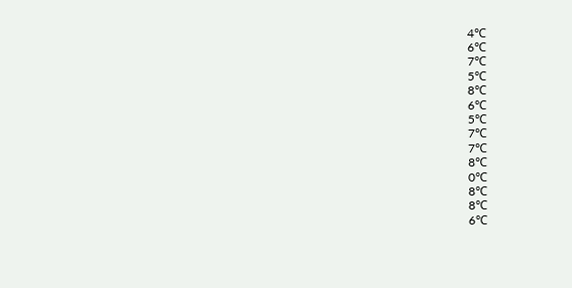4℃
6℃
7℃
5℃
8℃
6℃
5℃
7℃
7℃
8℃
0℃
8℃
8℃
6℃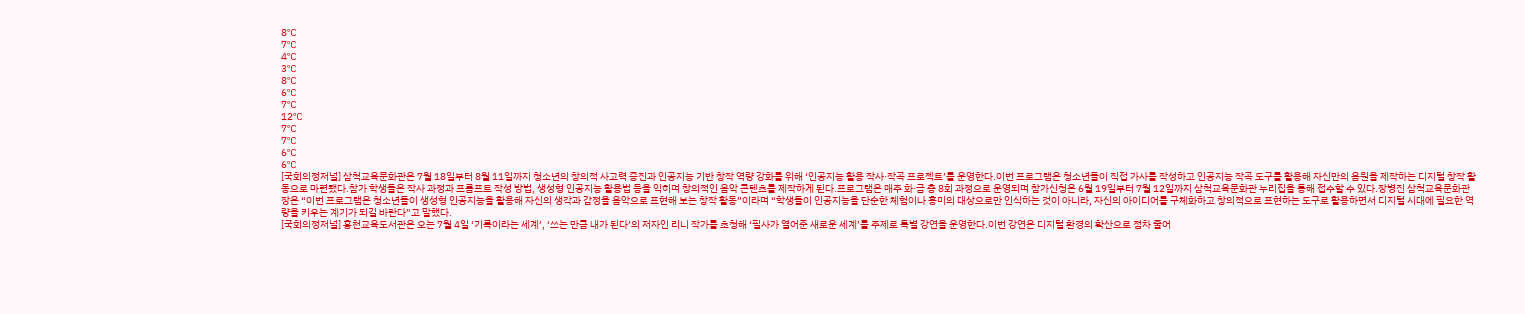8℃
7℃
4℃
3℃
8℃
6℃
7℃
12℃
7℃
7℃
6℃
6℃
[국회의정저널] 삼척교육문화관은 7월 18일부터 8월 11일까지 청소년의 창의적 사고력 증진과 인공지능 기반 창작 역량 강화를 위해 ‘인공지능 활용 작사·작곡 프로젝트’를 운영한다.이번 프로그램은 청소년들이 직접 가사를 작성하고 인공지능 작곡 도구를 활용해 자신만의 음원을 제작하는 디지털 창작 활동으로 마련됐다.참가 학생들은 작사 과정과 프롬프트 작성 방법, 생성형 인공지능 활용법 등을 익히며 창의적인 음악 콘텐츠를 제작하게 된다.프로그램은 매주 화·금 총 8회 과정으로 운영되며 참가신청은 6월 19일부터 7월 12일까지 삼척교육문화관 누리집을 통해 접수할 수 있다.장병진 삼척교육문화관장은 “이번 프로그램은 청소년들이 생성형 인공지능을 활용해 자신의 생각과 감정을 음악으로 표현해 보는 창작 활동”이라며 “학생들이 인공지능을 단순한 체험이나 흥미의 대상으로만 인식하는 것이 아니라, 자신의 아이디어를 구체화하고 창의적으로 표현하는 도구로 활용하면서 디지털 시대에 필요한 역량을 키우는 계기가 되길 바란다”고 말했다.
[국회의정저널] 홍천교육도서관은 오는 7월 4일 ‘기록이라는 세계’, ‘쓰는 만큼 내가 된다’의 저자인 리니 작가를 초청해 ‘필사가 열어준 새로운 세계’를 주제로 특별 강연을 운영한다.이번 강연은 디지털 환경의 확산으로 점차 줄어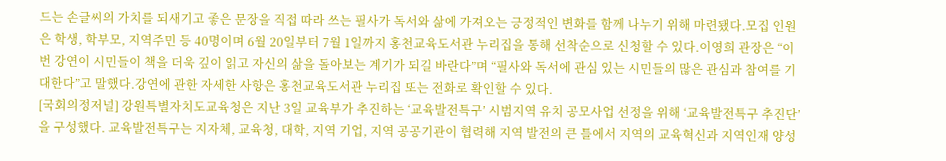드는 손글씨의 가치를 되새기고 좋은 문장을 직접 따라 쓰는 필사가 독서와 삶에 가져오는 긍정적인 변화를 함께 나누기 위해 마련됐다.모집 인원은 학생, 학부모, 지역주민 등 40명이며 6월 20일부터 7월 1일까지 홍천교육도서관 누리집을 통해 선착순으로 신청할 수 있다.이영희 관장은 “이번 강연이 시민들이 책을 더욱 깊이 읽고 자신의 삶을 돌아보는 계기가 되길 바란다”며 “필사와 독서에 관심 있는 시민들의 많은 관심과 참여를 기대한다”고 말했다.강연에 관한 자세한 사항은 홍천교육도서관 누리집 또는 전화로 확인할 수 있다.
[국회의정저널] 강원특별자치도교육청은 지난 3일 교육부가 추진하는 ‘교육발전특구’ 시범지역 유치 공모사업 선정을 위해 ‘교육발전특구 추진단’을 구성했다. 교육발전특구는 지자체, 교육청, 대학, 지역 기업, 지역 공공기관이 협력해 지역 발전의 큰 틀에서 지역의 교육혁신과 지역인재 양성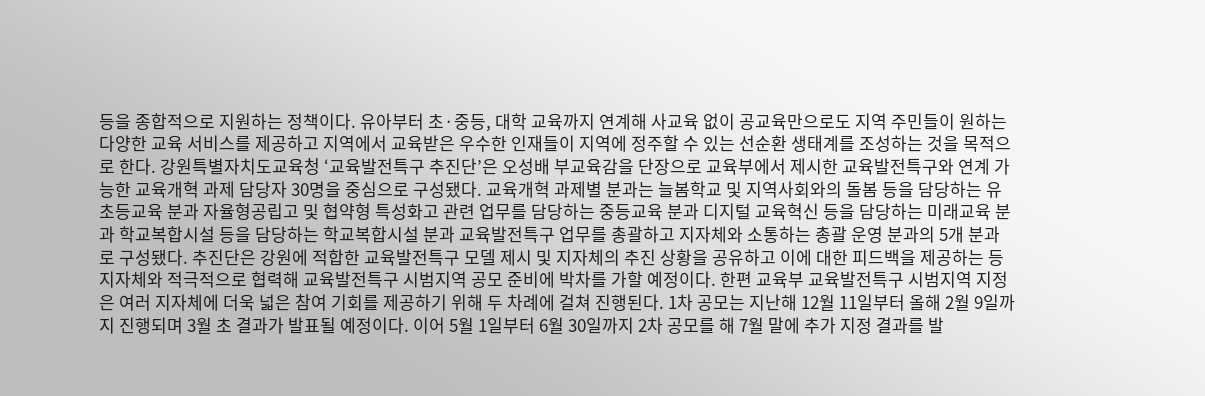등을 종합적으로 지원하는 정책이다. 유아부터 초·중등, 대학 교육까지 연계해 사교육 없이 공교육만으로도 지역 주민들이 원하는 다양한 교육 서비스를 제공하고 지역에서 교육받은 우수한 인재들이 지역에 정주할 수 있는 선순환 생태계를 조성하는 것을 목적으로 한다. 강원특별자치도교육청 ‘교육발전특구 추진단’은 오성배 부교육감을 단장으로 교육부에서 제시한 교육발전특구와 연계 가능한 교육개혁 과제 담당자 30명을 중심으로 구성됐다. 교육개혁 과제별 분과는 늘봄학교 및 지역사회와의 돌봄 등을 담당하는 유초등교육 분과 자율형공립고 및 협약형 특성화고 관련 업무를 담당하는 중등교육 분과 디지털 교육혁신 등을 담당하는 미래교육 분과 학교복합시설 등을 담당하는 학교복합시설 분과 교육발전특구 업무를 총괄하고 지자체와 소통하는 총괄 운영 분과의 5개 분과로 구성됐다. 추진단은 강원에 적합한 교육발전특구 모델 제시 및 지자체의 추진 상황을 공유하고 이에 대한 피드백을 제공하는 등 지자체와 적극적으로 협력해 교육발전특구 시범지역 공모 준비에 박차를 가할 예정이다. 한편 교육부 교육발전특구 시범지역 지정은 여러 지자체에 더욱 넓은 참여 기회를 제공하기 위해 두 차례에 걸쳐 진행된다. 1차 공모는 지난해 12월 11일부터 올해 2월 9일까지 진행되며 3월 초 결과가 발표될 예정이다. 이어 5월 1일부터 6월 30일까지 2차 공모를 해 7월 말에 추가 지정 결과를 발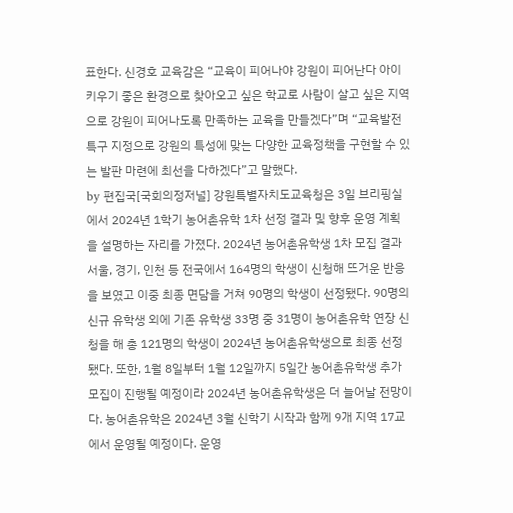표한다. 신경호 교육감은 “교육이 피어나야 강원이 피어난다 아이 키우기 좋은 환경으로 찾아오고 싶은 학교로 사람이 살고 싶은 지역으로 강원이 피어나도록 만족하는 교육을 만들겠다”며 “교육발전특구 지정으로 강원의 특성에 맞는 다양한 교육정책을 구현할 수 있는 발판 마련에 최선을 다하겠다”고 말했다.
by 편집국[국회의정저널] 강원특별자치도교육청은 3일 브리핑실에서 2024년 1학기 농어촌유학 1차 선정 결과 및 향후 운영 계획을 설명하는 자리를 가졌다. 2024년 농어촌유학생 1차 모집 결과 서울, 경기, 인천 등 전국에서 164명의 학생이 신청해 뜨거운 반응을 보였고 이중 최종 면담을 거쳐 90명의 학생이 선정됐다. 90명의 신규 유학생 외에 기존 유학생 33명 중 31명이 농어촌유학 연장 신청을 해 총 121명의 학생이 2024년 농어촌유학생으로 최종 선정됐다. 또한, 1월 8일부터 1월 12일까지 5일간 농어촌유학생 추가 모집이 진행될 예정이라 2024년 농어촌유학생은 더 늘어날 전망이다. 농어촌유학은 2024년 3월 신학기 시작과 함께 9개 지역 17교에서 운영될 예정이다. 운영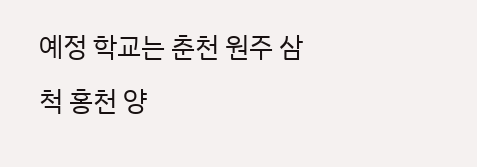예정 학교는 춘천 원주 삼척 홍천 양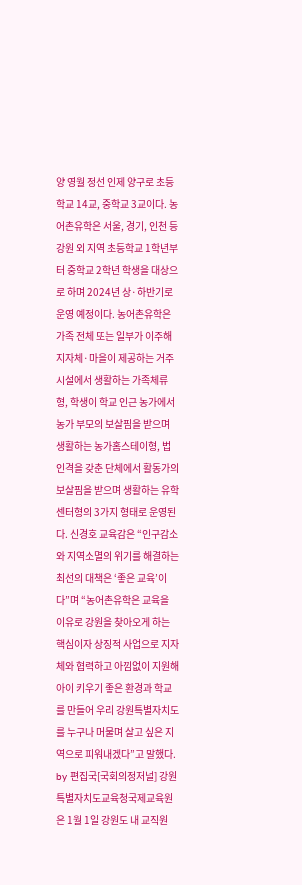양 영월 정선 인제 양구로 초등학교 14교, 중학교 3교이다. 농어촌유학은 서울, 경기, 인천 등 강원 외 지역 초등학교 1학년부터 중학교 2학년 학생을 대상으로 하며 2024년 상·하반기로 운영 예정이다. 농어촌유학은 가족 전체 또는 일부가 이주해 지자체·마을이 제공하는 거주시설에서 생활하는 가족체류형, 학생이 학교 인근 농가에서 농가 부모의 보살핌을 받으며 생활하는 농가홈스테이형, 법인격을 갖춘 단체에서 활동가의 보살핌을 받으며 생활하는 유학센터형의 3가지 형태로 운영된다. 신경호 교육감은 “인구감소와 지역소멸의 위기를 해결하는 최선의 대책은 ‘좋은 교육’이다”며 “농어촌유학은 교육을 이유로 강원을 찾아오게 하는 핵심이자 상징적 사업으로 지자체와 협력하고 아낌없이 지원해 아이 키우기 좋은 환경과 학교를 만들어 우리 강원특별자치도를 누구나 머물며 살고 싶은 지역으로 피워내겠다”고 말했다.
by 편집국[국회의정저널] 강원특별자치도교육청국제교육원은 1월 1일 강원도 내 교직원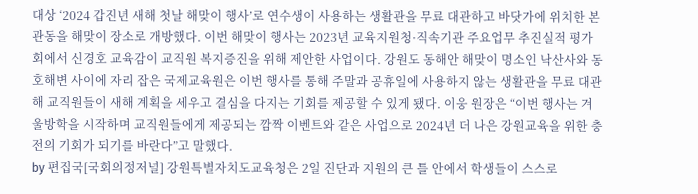대상 ‘2024 갑진년 새해 첫날 해맞이 행사’로 연수생이 사용하는 생활관을 무료 대관하고 바닷가에 위치한 본관동을 해맞이 장소로 개방했다. 이번 해맞이 행사는 2023년 교육지원청·직속기관 주요업무 추진실적 평가회에서 신경호 교육감이 교직원 복지증진을 위해 제안한 사업이다. 강원도 동해안 해맞이 명소인 낙산사와 동호해변 사이에 자리 잡은 국제교육원은 이번 행사를 통해 주말과 공휴일에 사용하지 않는 생활관을 무료 대관해 교직원들이 새해 계획을 세우고 결심을 다지는 기회를 제공할 수 있게 됐다. 이웅 원장은 “이번 행사는 겨울방학을 시작하며 교직원들에게 제공되는 깜짝 이벤트와 같은 사업으로 2024년 더 나은 강원교육을 위한 충전의 기회가 되기를 바란다”고 말했다.
by 편집국[국회의정저널] 강원특별자치도교육청은 2일 진단과 지원의 큰 틀 안에서 학생들이 스스로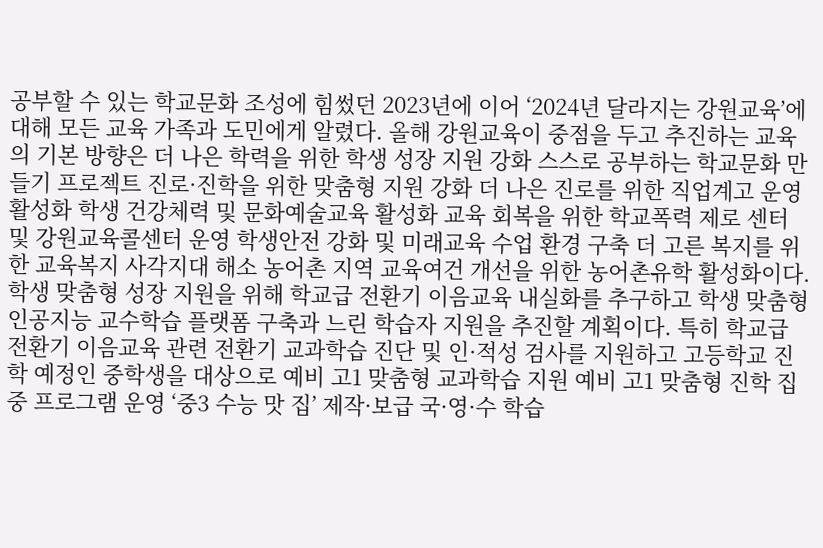공부할 수 있는 학교문화 조성에 힘썼던 2023년에 이어 ‘2024년 달라지는 강원교육’에 대해 모든 교육 가족과 도민에게 알렸다. 올해 강원교육이 중점을 두고 추진하는 교육의 기본 방향은 더 나은 학력을 위한 학생 성장 지원 강화 스스로 공부하는 학교문화 만들기 프로젝트 진로·진학을 위한 맞춤형 지원 강화 더 나은 진로를 위한 직업계고 운영 활성화 학생 건강체력 및 문화예술교육 활성화 교육 회복을 위한 학교폭력 제로 센터 및 강원교육콜센터 운영 학생안전 강화 및 미래교육 수업 환경 구축 더 고른 복지를 위한 교육복지 사각지대 해소 농어촌 지역 교육여건 개선을 위한 농어촌유학 활성화이다. 학생 맞춤형 성장 지원을 위해 학교급 전환기 이음교육 내실화를 추구하고 학생 맞춤형 인공지능 교수학습 플랫폼 구축과 느린 학습자 지원을 추진할 계획이다. 특히 학교급 전환기 이음교육 관련 전환기 교과학습 진단 및 인·적성 검사를 지원하고 고등학교 진학 예정인 중학생을 대상으로 예비 고1 맞춤형 교과학습 지원 예비 고1 맞춤형 진학 집중 프로그램 운영 ‘중3 수능 맛 집’ 제작·보급 국·영·수 학습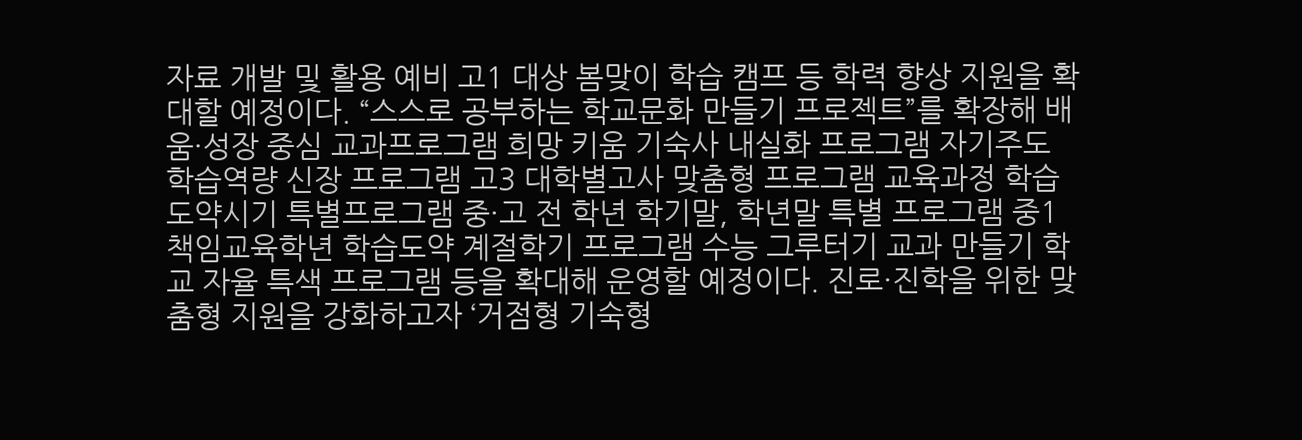자료 개발 및 활용 예비 고1 대상 봄맞이 학습 캠프 등 학력 향상 지원을 확대할 예정이다. “스스로 공부하는 학교문화 만들기 프로젝트”를 확장해 배움·성장 중심 교과프로그램 희망 키움 기숙사 내실화 프로그램 자기주도 학습역량 신장 프로그램 고3 대학별고사 맞춤형 프로그램 교육과정 학습도약시기 특별프로그램 중·고 전 학년 학기말, 학년말 특별 프로그램 중1 책임교육학년 학습도약 계절학기 프로그램 수능 그루터기 교과 만들기 학교 자율 특색 프로그램 등을 확대해 운영할 예정이다. 진로·진학을 위한 맞춤형 지원을 강화하고자 ‘거점형 기숙형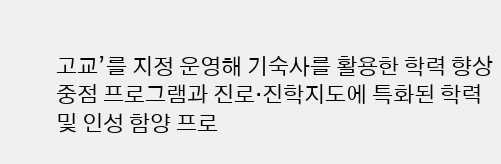고교’를 지정 운영해 기숙사를 활용한 학력 향상 중점 프로그램과 진로·진학지도에 특화된 학력 및 인성 함양 프로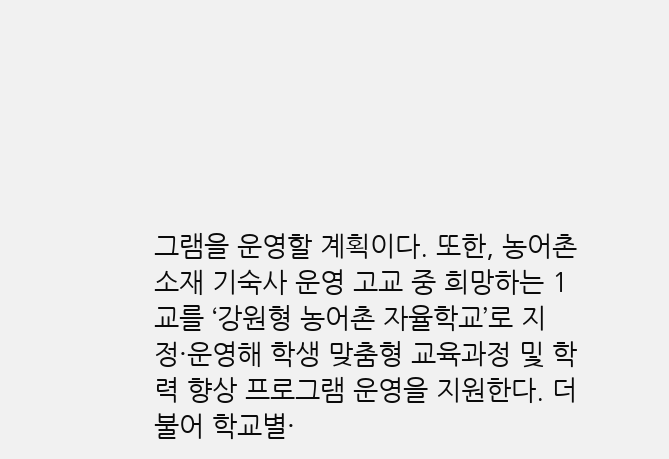그램을 운영할 계획이다. 또한, 농어촌 소재 기숙사 운영 고교 중 희망하는 1교를 ‘강원형 농어촌 자율학교’로 지정·운영해 학생 맞춤형 교육과정 및 학력 향상 프로그램 운영을 지원한다. 더불어 학교별·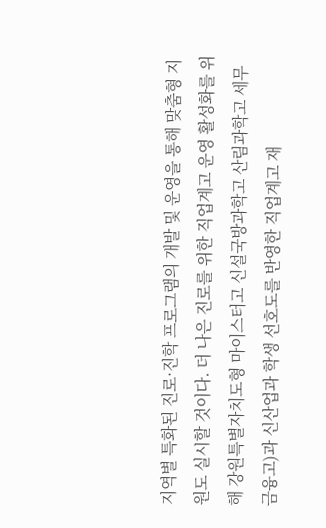지역별 특화된 진로·진학 프로그램의 개발 및 운영을 통해 맞춤형 지원도 실시할 것이다. 더 나은 진로를 위한 직업계고 운영 활성화를 위해 강원특별자치도형 마이스터고 신설국방과학고 산림과학고 세무금융고)과 신산업과 학생 선호도를 반영한 직업계고 재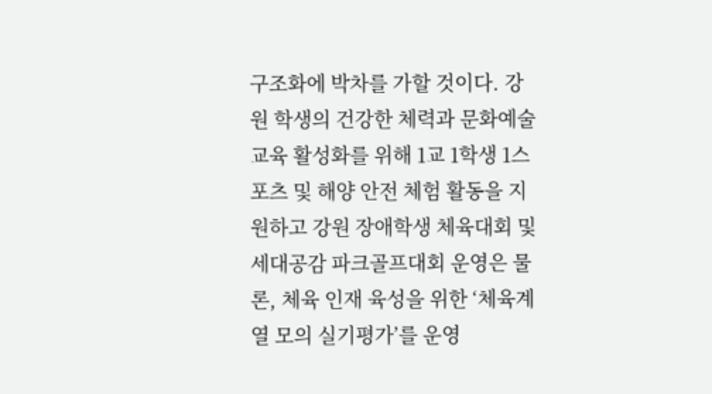구조화에 박차를 가할 것이다. 강원 학생의 건강한 체력과 문화예술교육 활성화를 위해 1교 1학생 1스포츠 및 해양 안전 체험 활동을 지원하고 강원 장애학생 체육대회 및 세대공감 파크골프대회 운영은 물론, 체육 인재 육성을 위한 ‘체육계열 모의 실기평가’를 운영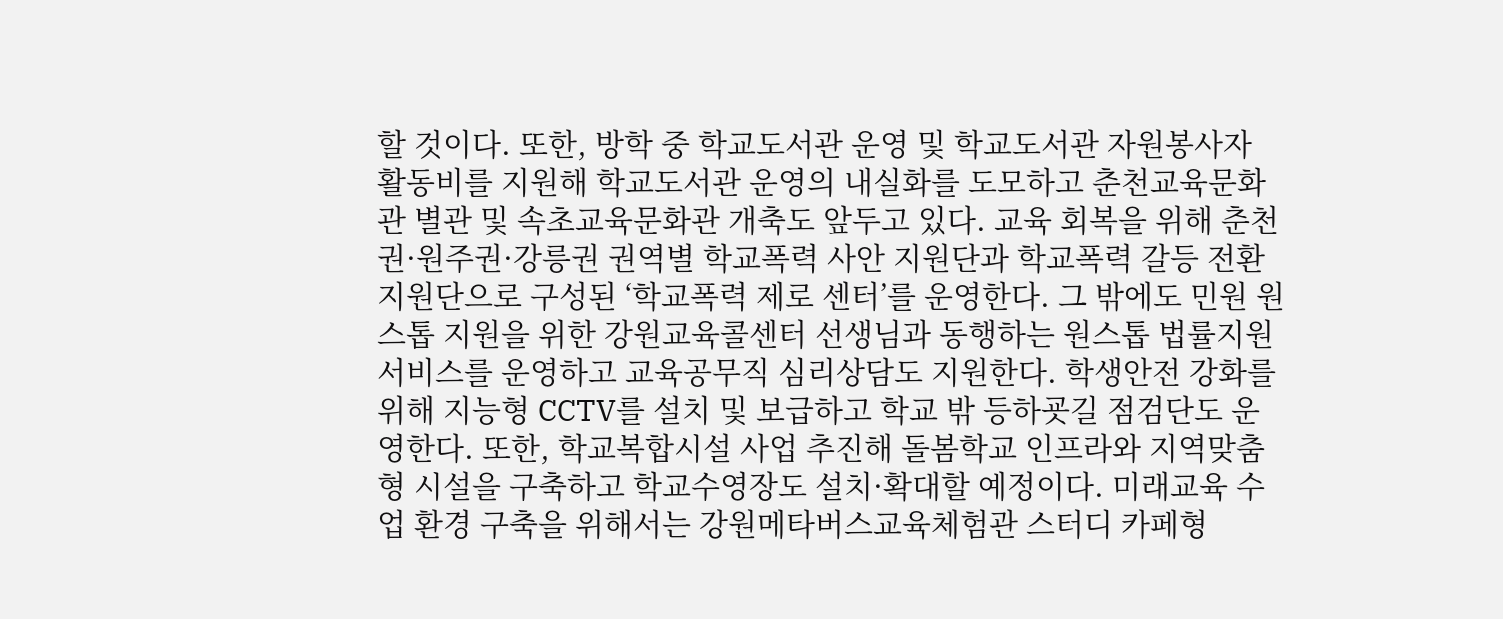할 것이다. 또한, 방학 중 학교도서관 운영 및 학교도서관 자원봉사자 활동비를 지원해 학교도서관 운영의 내실화를 도모하고 춘천교육문화관 별관 및 속초교육문화관 개축도 앞두고 있다. 교육 회복을 위해 춘천권·원주권·강릉권 권역별 학교폭력 사안 지원단과 학교폭력 갈등 전환 지원단으로 구성된 ‘학교폭력 제로 센터’를 운영한다. 그 밖에도 민원 원스톱 지원을 위한 강원교육콜센터 선생님과 동행하는 원스톱 법률지원 서비스를 운영하고 교육공무직 심리상담도 지원한다. 학생안전 강화를 위해 지능형 CCTV를 설치 및 보급하고 학교 밖 등하굣길 점검단도 운영한다. 또한, 학교복합시설 사업 추진해 돌봄학교 인프라와 지역맞춤형 시설을 구축하고 학교수영장도 설치·확대할 예정이다. 미래교육 수업 환경 구축을 위해서는 강원메타버스교육체험관 스터디 카페형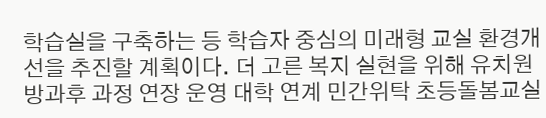학습실을 구축하는 등 학습자 중심의 미래형 교실 환경개선을 추진할 계획이다. 더 고른 복지 실현을 위해 유치원 방과후 과정 연장 운영 대학 연계 민간위탁 초등돌봄교실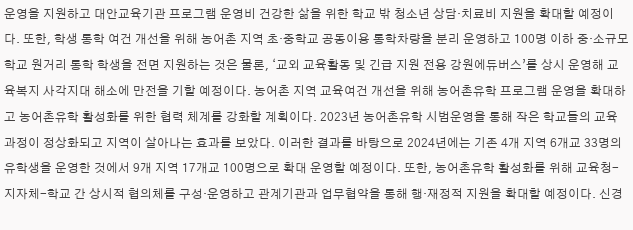운영을 지원하고 대안교육기관 프로그램 운영비 건강한 삶을 위한 학교 밖 청소년 상담·치료비 지원을 확대할 예정이다. 또한, 학생 통학 여건 개선을 위해 농어촌 지역 초·중학교 공동이용 통학차량을 분리 운영하고 100명 이하 중·소규모학교 원거리 통학 학생을 전면 지원하는 것은 물론, ‘교외 교육활동 및 긴급 지원 전용 강원에듀버스’를 상시 운영해 교육복지 사각지대 해소에 만전을 기할 예정이다. 농어촌 지역 교육여건 개선을 위해 농어촌유학 프로그램 운영을 확대하고 농어촌유학 활성화를 위한 협력 체계를 강화할 계획이다. 2023년 농어촌유학 시범운영을 통해 작은 학교들의 교육과정이 정상화되고 지역이 살아나는 효과를 보았다. 이러한 결과를 바탕으로 2024년에는 기존 4개 지역 6개교 33명의 유학생을 운영한 것에서 9개 지역 17개교 100명으로 확대 운영할 예정이다. 또한, 농어촌유학 활성화를 위해 교육청-지자체-학교 간 상시적 협의체를 구성·운영하고 관계기관과 업무협약을 통해 행·재정적 지원을 확대할 예정이다. 신경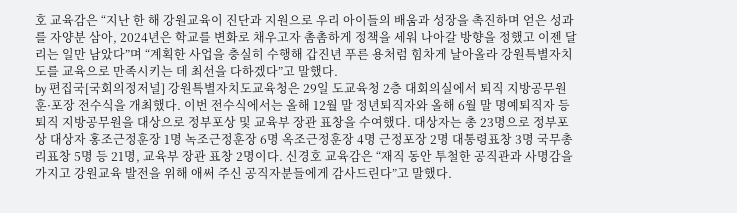호 교육감은 “지난 한 해 강원교육이 진단과 지원으로 우리 아이들의 배움과 성장을 촉진하며 얻은 성과를 자양분 삼아, 2024년은 학교를 변화로 채우고자 촘촘하게 정책을 세워 나아갈 방향을 정했고 이젠 달리는 일만 남았다”며 “계획한 사업을 충실히 수행해 갑진년 푸른 용처럼 힘차게 날아올라 강원특별자치도를 교육으로 만족시키는 데 최선을 다하겠다”고 말했다.
by 편집국[국회의정저널] 강원특별자치도교육청은 29일 도교육청 2층 대회의실에서 퇴직 지방공무원 훈·포장 전수식을 개최했다. 이번 전수식에서는 올해 12월 말 정년퇴직자와 올해 6월 말 명예퇴직자 등 퇴직 지방공무원을 대상으로 정부포상 및 교육부 장관 표창을 수여했다. 대상자는 총 23명으로 정부포상 대상자 홍조근정훈장 1명 녹조근정훈장 6명 옥조근정훈장 4명 근정포장 2명 대통령표창 3명 국무총리표창 5명 등 21명, 교육부 장관 표창 2명이다. 신경호 교육감은 “재직 동안 투철한 공직관과 사명감을 가지고 강원교육 발전을 위해 애써 주신 공직자분들에게 감사드린다”고 말했다.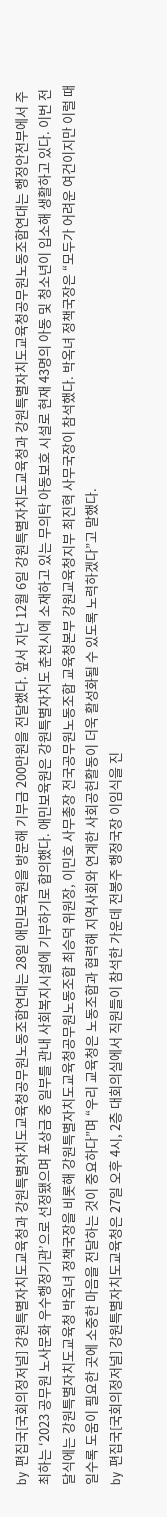by 편집국[국회의정저널] 강원특별자치도교육청과 강원특별자치도교육청공무원노동조합연대는 28일 애민보육원을 방문해 기부금 200만원을 전달했다. 앞서 지난 12월 6일 강원특별자치도교육청과 강원특별자치도교육청공무원노동조합연대는 행정안전부에서 주최하는 ‘2023 공무원 노사문화 우수행정기관’으로 선정됐으며 포상금 중 일부를 관내 사회복지시설에 기부하기로 합의했다. 애민보육원은 강원특별자치도 춘천시에 소재하고 있는 무의탁 아동보호 시설로 현재 43명의 아동 및 청소년이 입소해 생활하고 있다. 이번 전달식에는 강원특별자치도교육청 박옥녀 정책국장을 비롯해 강원특별자치도교육청공무원노동조합 최승덕 위원장, 이민호 사무총장 전국공무원노동조합 교육청본부 강원교육청지부 최진혁 사무국장이 참석했다. 박옥녀 정책국장은 “모두가 어려운 여건이지만 이럴 때일수록 도움이 필요한 곳에 소중한 마음을 전달하는 것이 중요하다”며 “우리 교육청은 노동조합과 협력해 지역사회와 연계한 사회공헌활동이 더욱 활성화될 수 있도록 노력하겠다”고 말했다.
by 편집국[국회의정저널] 강원특별자치도교육청은 27일 오후 4시, 2층 대회의실에서 직원들이 참석한 가운데 전봉주 행정국장 이임식을 진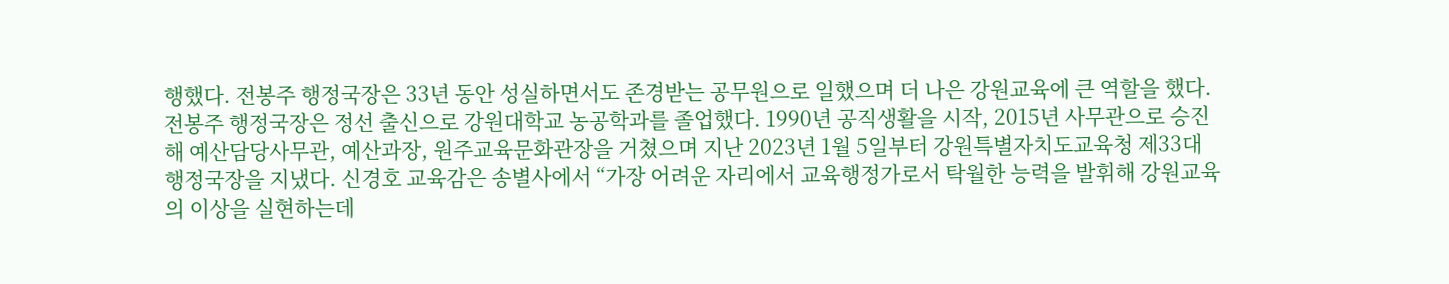행했다. 전봉주 행정국장은 33년 동안 성실하면서도 존경받는 공무원으로 일했으며 더 나은 강원교육에 큰 역할을 했다. 전봉주 행정국장은 정선 출신으로 강원대학교 농공학과를 졸업했다. 1990년 공직생활을 시작, 2015년 사무관으로 승진해 예산담당사무관, 예산과장, 원주교육문화관장을 거쳤으며 지난 2023년 1월 5일부터 강원특별자치도교육청 제33대 행정국장을 지냈다. 신경호 교육감은 송별사에서 “가장 어려운 자리에서 교육행정가로서 탁월한 능력을 발휘해 강원교육의 이상을 실현하는데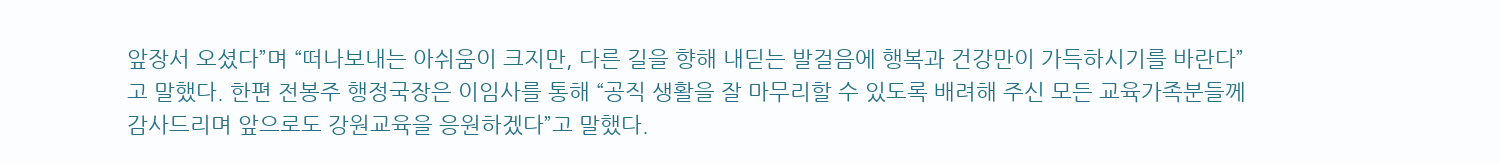앞장서 오셨다”며 “떠나보내는 아쉬움이 크지만, 다른 길을 향해 내딛는 발걸음에 행복과 건강만이 가득하시기를 바란다”고 말했다. 한편 전봉주 행정국장은 이임사를 통해 “공직 생활을 잘 마무리할 수 있도록 배려해 주신 모든 교육가족분들께 감사드리며 앞으로도 강원교육을 응원하겠다”고 말했다.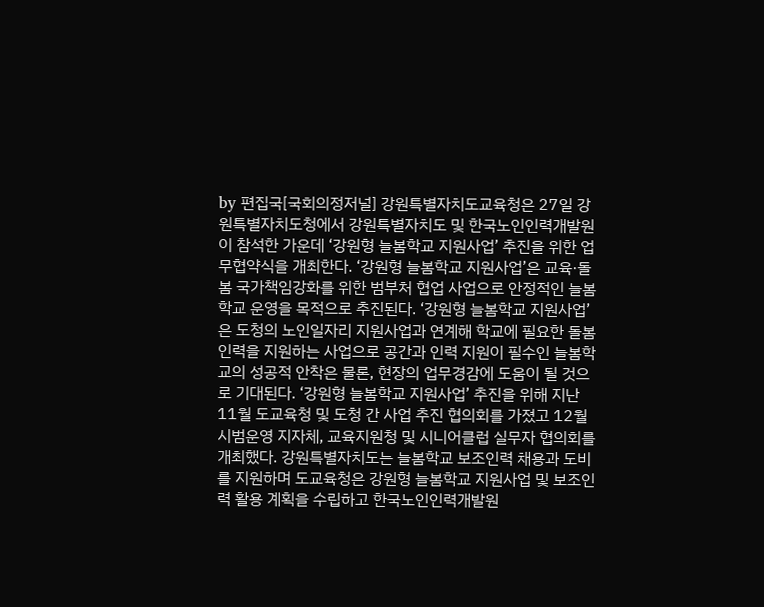by 편집국[국회의정저널] 강원특별자치도교육청은 27일 강원특별자치도청에서 강원특별자치도 및 한국노인인력개발원이 참석한 가운데 ‘강원형 늘봄학교 지원사업’ 추진을 위한 업무협약식을 개최한다. ‘강원형 늘봄학교 지원사업’은 교육·돌봄 국가책임강화를 위한 범부처 협업 사업으로 안정적인 늘봄학교 운영을 목적으로 추진된다. ‘강원형 늘봄학교 지원사업’은 도청의 노인일자리 지원사업과 연계해 학교에 필요한 돌봄인력을 지원하는 사업으로 공간과 인력 지원이 필수인 늘봄학교의 성공적 안착은 물론, 현장의 업무경감에 도움이 될 것으로 기대된다. ‘강원형 늘봄학교 지원사업’ 추진을 위해 지난 11월 도교육청 및 도청 간 사업 추진 협의회를 가졌고 12월 시범운영 지자체, 교육지원청 및 시니어클럽 실무자 협의회를 개최했다. 강원특별자치도는 늘봄학교 보조인력 채용과 도비를 지원하며 도교육청은 강원형 늘봄학교 지원사업 및 보조인력 활용 계획을 수립하고 한국노인인력개발원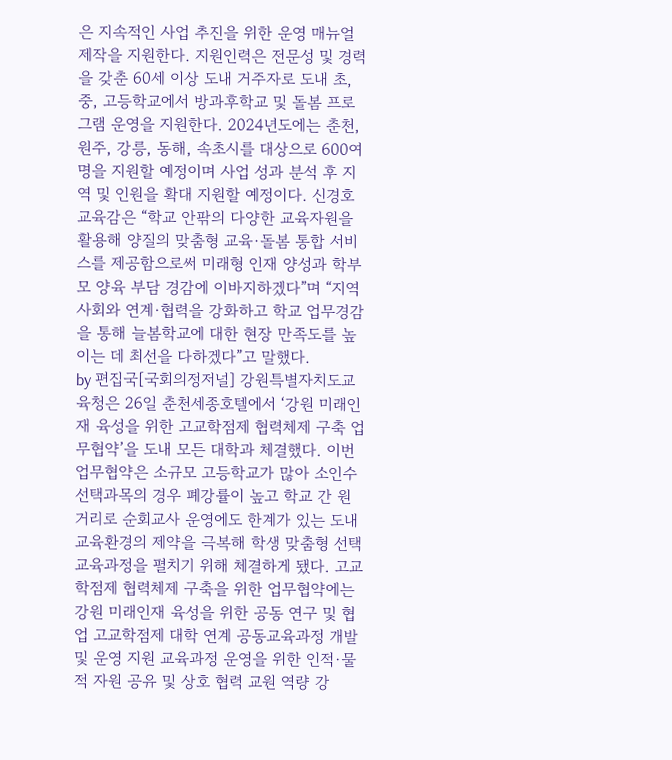은 지속적인 사업 추진을 위한 운영 매뉴얼 제작을 지원한다. 지원인력은 전문성 및 경력을 갖춘 60세 이상 도내 거주자로 도내 초, 중, 고등학교에서 방과후학교 및 돌봄 프로그램 운영을 지원한다. 2024년도에는 춘천, 원주, 강릉, 동해, 속초시를 대상으로 600여명을 지원할 예정이며 사업 성과 분석 후 지역 및 인원을 확대 지원할 예정이다. 신경호 교육감은 “학교 안팎의 다양한 교육자원을 활용해 양질의 맞춤형 교육·돌봄 통합 서비스를 제공함으로써 미래형 인재 양성과 학부모 양육 부담 경감에 이바지하겠다”며 “지역사회와 연계·협력을 강화하고 학교 업무경감을 통해 늘봄학교에 대한 현장 만족도를 높이는 데 최선을 다하겠다”고 말했다.
by 편집국[국회의정저널] 강원특별자치도교육청은 26일 춘천세종호텔에서 ‘강원 미래인재 육성을 위한 고교학점제 협력체제 구축 업무협약’을 도내 모든 대학과 체결했다. 이번 업무협약은 소규모 고등학교가 많아 소인수 선택과목의 경우 폐강률이 높고 학교 간 원거리로 순회교사 운영에도 한계가 있는 도내 교육환경의 제약을 극복해 학생 맞춤형 선택교육과정을 펼치기 위해 체결하게 됐다. 고교학점제 협력체제 구축을 위한 업무협약에는 강원 미래인재 육성을 위한 공동 연구 및 협업 고교학점제 대학 연계 공동교육과정 개발 및 운영 지원 교육과정 운영을 위한 인적·물적 자원 공유 및 상호 협력 교원 역량 강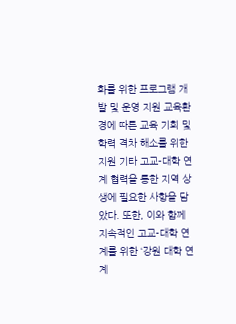화를 위한 프로그램 개발 및 운영 지원 교육환경에 따른 교육 기회 및 학력 격차 해소를 위한 지원 기타 고교-대학 연계 협력을 통한 지역 상생에 필요한 사항을 담았다. 또한, 이와 함께 지속적인 고교-대학 연계를 위한 ‘강원 대학 연계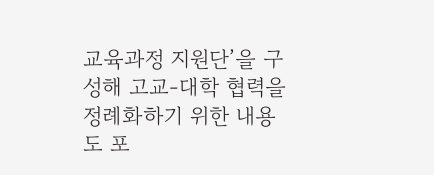교육과정 지원단’을 구성해 고교-대학 협력을 정례화하기 위한 내용도 포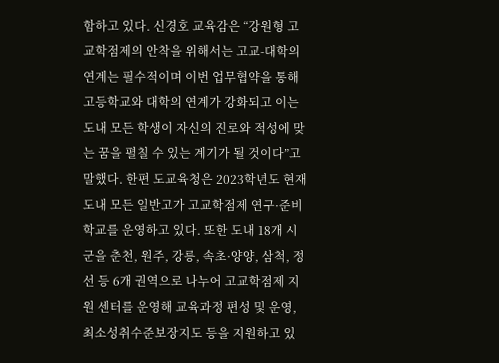함하고 있다. 신경호 교육감은 “강원형 고교학점제의 안착을 위해서는 고교-대학의 연계는 필수적이며 이번 업무협약을 통해 고등학교와 대학의 연계가 강화되고 이는 도내 모든 학생이 자신의 진로와 적성에 맞는 꿈을 펼칠 수 있는 계기가 될 것이다”고 말했다. 한편 도교육청은 2023학년도 현재 도내 모든 일반고가 고교학점제 연구·준비학교를 운영하고 있다. 또한 도내 18개 시군을 춘천, 원주, 강릉, 속초·양양, 삼척, 정선 등 6개 권역으로 나누어 고교학점제 지원 센터를 운영해 교육과정 편성 및 운영, 최소성취수준보장지도 등을 지원하고 있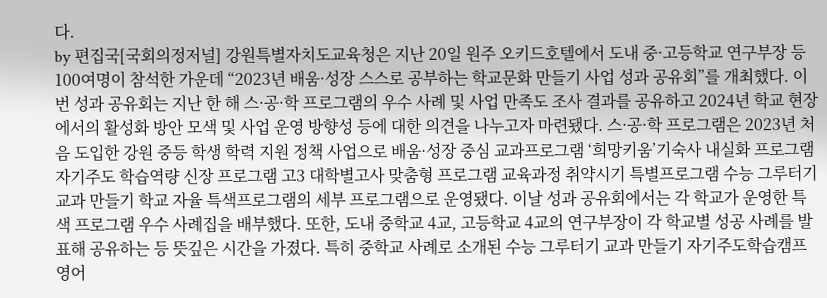다.
by 편집국[국회의정저널] 강원특별자치도교육청은 지난 20일 원주 오키드호텔에서 도내 중·고등학교 연구부장 등 100여명이 참석한 가운데 “2023년 배움·성장 스스로 공부하는 학교문화 만들기 사업 성과 공유회”를 개최했다. 이번 성과 공유회는 지난 한 해 스·공·학 프로그램의 우수 사례 및 사업 만족도 조사 결과를 공유하고 2024년 학교 현장에서의 활성화 방안 모색 및 사업 운영 방향성 등에 대한 의견을 나누고자 마련됐다. 스·공·학 프로그램은 2023년 처음 도입한 강원 중등 학생 학력 지원 정책 사업으로 배움·성장 중심 교과프로그램 ‘희망키움’기숙사 내실화 프로그램 자기주도 학습역량 신장 프로그램 고3 대학별고사 맞춤형 프로그램 교육과정 취약시기 특별프로그램 수능 그루터기 교과 만들기 학교 자율 특색프로그램의 세부 프로그램으로 운영됐다. 이날 성과 공유회에서는 각 학교가 운영한 특색 프로그램 우수 사례집을 배부했다. 또한, 도내 중학교 4교, 고등학교 4교의 연구부장이 각 학교별 성공 사례를 발표해 공유하는 등 뜻깊은 시간을 가졌다. 특히 중학교 사례로 소개된 수능 그루터기 교과 만들기 자기주도학습캠프 영어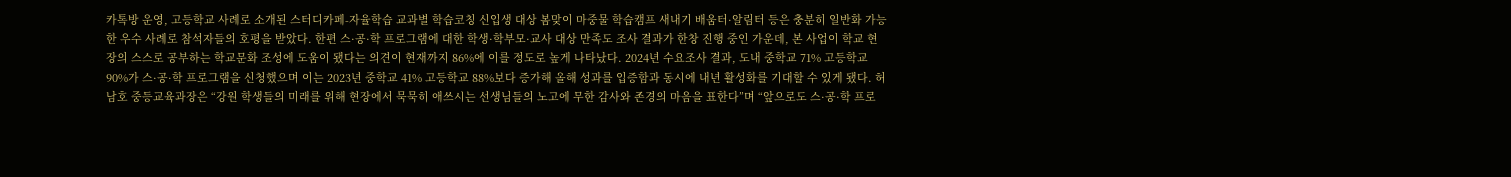카톡방 운영, 고등학교 사례로 소개된 스터디카페-자율학습 교과별 학습코칭 신입생 대상 봄맞이 마중물 학습캠프 새내기 배움터·알림터 등은 충분히 일반화 가능한 우수 사례로 참석자들의 호평을 받았다. 한편 스·공·학 프로그램에 대한 학생·학부모·교사 대상 만족도 조사 결과가 한창 진행 중인 가운데, 본 사업이 학교 현장의 스스로 공부하는 학교문화 조성에 도움이 됐다는 의견이 현재까지 86%에 이를 정도로 높게 나타났다. 2024년 수요조사 결과, 도내 중학교 71% 고등학교 90%가 스·공·학 프로그램을 신청했으며 이는 2023년 중학교 41% 고등학교 88%보다 증가해 올해 성과를 입증함과 동시에 내년 활성화를 기대할 수 있게 됐다. 허남호 중등교육과장은 “강원 학생들의 미래를 위해 현장에서 묵묵히 애쓰시는 선생님들의 노고에 무한 감사와 존경의 마음을 표한다”며 “앞으로도 스·공·학 프로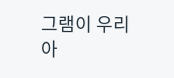그램이 우리 아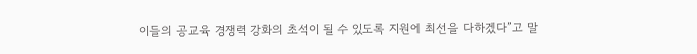이들의 공교육 경쟁력 강화의 초석이 될 수 있도록 지원에 최선을 다하겠다”고 말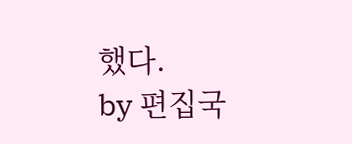했다.
by 편집국